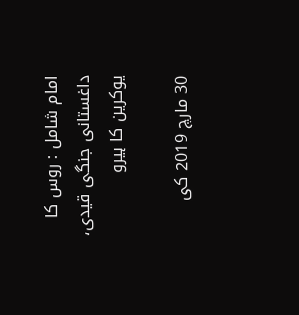امام شامل : روس کا داغستانی جنگی قیدی، یوکرین کا ہیرو

30 مارچ 2019 کی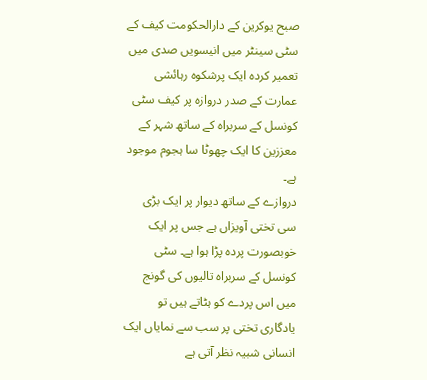صبح یوکرین کے دارالحکومت کیف کے سٹی سینٹر میں انیسویں صدی میں تعمیر کردہ ایک پرشکوہ رہائشی عمارت کے صدر دروازہ پر کیف سٹی کونسل کے سربراہ کے ساتھ شہر کے معززین کا ایک چھوٹا سا ہجوم موجود ہے۔
دروازے کے ساتھ دیوار پر ایک بڑی سی تختی آویزاں ہے جس پر ایک خوبصورت پردہ پڑا ہوا ہے۔ سٹی کونسل کے سربراہ تالیوں کی گونج میں اس پردے کو ہٹاتے ہیں تو یادگاری تختی پر سب سے نمایاں ایک انسانی شبیہ نظر آتی ہے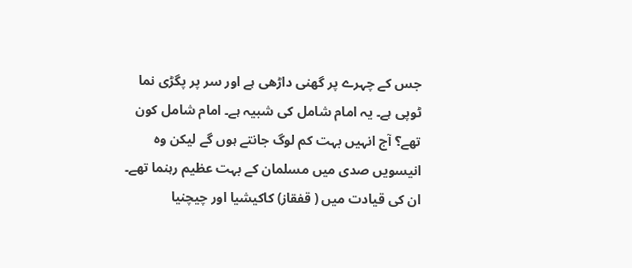جس کے چہرے پر گھنی داڑھی ہے اور سر پر پگڑی نما ٹوپی ہے۔ یہ امام شامل کی شبیہ ہے۔ امام شامل کون تھے؟ آج انہیں بہت کم لوگ جانتے ہوں گے لیکن وہ انیسویں صدی میں مسلمان کے بہت عظیم رہنما تھے۔ ان کی قیادت میں ( قفقاز) کاکیشیا اور چیچنیا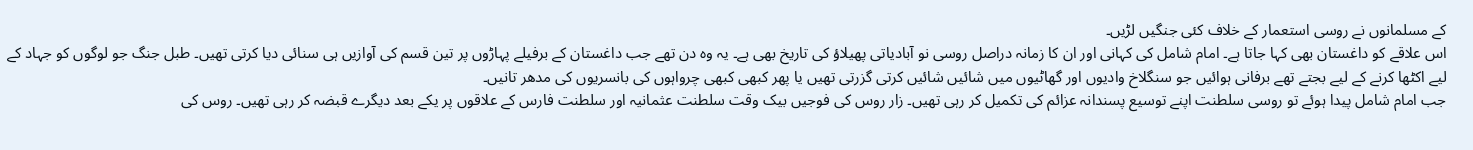کے مسلمانوں نے روسی استعمار کے خلاف کئی جنگیں لڑیں۔
اس علاقے کو داغستان بھی کہا جاتا ہے۔ امام شامل کی کہانی اور ان کا زمانہ دراصل روسی نو آبادیاتی پھیلاؤ کی تاریخ بھی ہے۔ یہ وہ دن تھے جب داغستان کے برفیلے پہاڑوں پر تین قسم کی آوازیں ہی سنائی دیا کرتی تھیں۔ طبل جنگ جو لوگوں کو جہاد کے لیے اکٹھا کرنے کے لیے بجتے تھے برفانی ہوائیں جو سنگلاخ وادیوں اور گھاٹیوں میں شائیں شائیں کرتی گزرتی تھیں یا پھر کبھی کبھی چرواہوں کی بانسریوں کی مدھر تانیں۔
جب امام شامل پیدا ہوئے تو روسی سلطنت اپنے توسیع پسندانہ عزائم کی تکمیل کر رہی تھیں۔ زار روس کی فوجیں بیک وقت سلطنت عثمانیہ اور سلطنت فارس کے علاقوں پر یکے بعد دیگرے قبضہ کر رہی تھیں۔ روس کی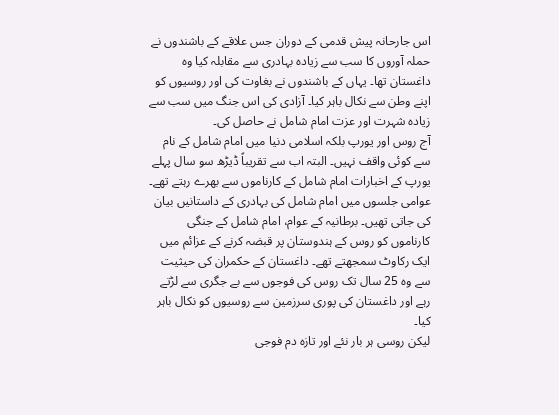اس جارحانہ پیش قدمی کے دوران جس علاقے کے باشندوں نے حملہ آوروں کا سب سے زیادہ بہادری سے مقابلہ کیا وہ داغستان تھا۔ یہاں کے باشندوں نے بغاوت کی اور روسیوں کو اپنے وطن سے نکال باہر کیا۔ آزادی کی اس جنگ میں سب سے زیادہ شہرت اور عزت امام شامل نے حاصل کی۔
آج روس اور یورپ بلکہ اسلامی دنیا میں امام شامل کے نام سے کوئی واقف نہیں۔ البتہ اب سے تقریباً ڈیڑھ سو سال پہلے یورپ کے اخبارات امام شامل کے کارناموں سے بھرے رہتے تھے۔ عوامی جلسوں میں امام شامل کی بہادری کے داستانیں بیان کی جاتی تھیں۔ برطانیہ کے عوام، امام شامل کے جنگی کارناموں کو روس کے ہندوستان پر قبضہ کرنے کے عزائم میں ایک رکاوٹ سمجھتے تھے۔ داغستان کے حکمران کی حیثیت سے وہ 25 سال تک روس کی فوجوں سے بے جگری سے لڑتے رہے اور داغستان کی پوری سرزمین سے روسیوں کو نکال باہر کیا۔
لیکن روسی ہر بار نئے اور تازہ دم فوجی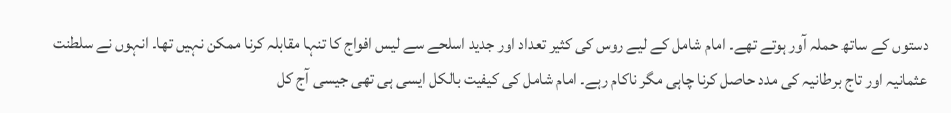دستوں کے ساتھ حملہ آور ہوتے تھے۔ امام شامل کے لیے روس کی کثیر تعداد اور جدید اسلحے سے لیس افواج کا تنہا مقابلہ کرنا ممکن نہیں تھا۔ انہوں نے سلطنت عثمانیہ اور تاج برطانیہ کی مدد حاصل کرنا چاہی مگر ناکام رہے۔ امام شامل کی کیفیت بالکل ایسی ہی تھی جیسی آج کل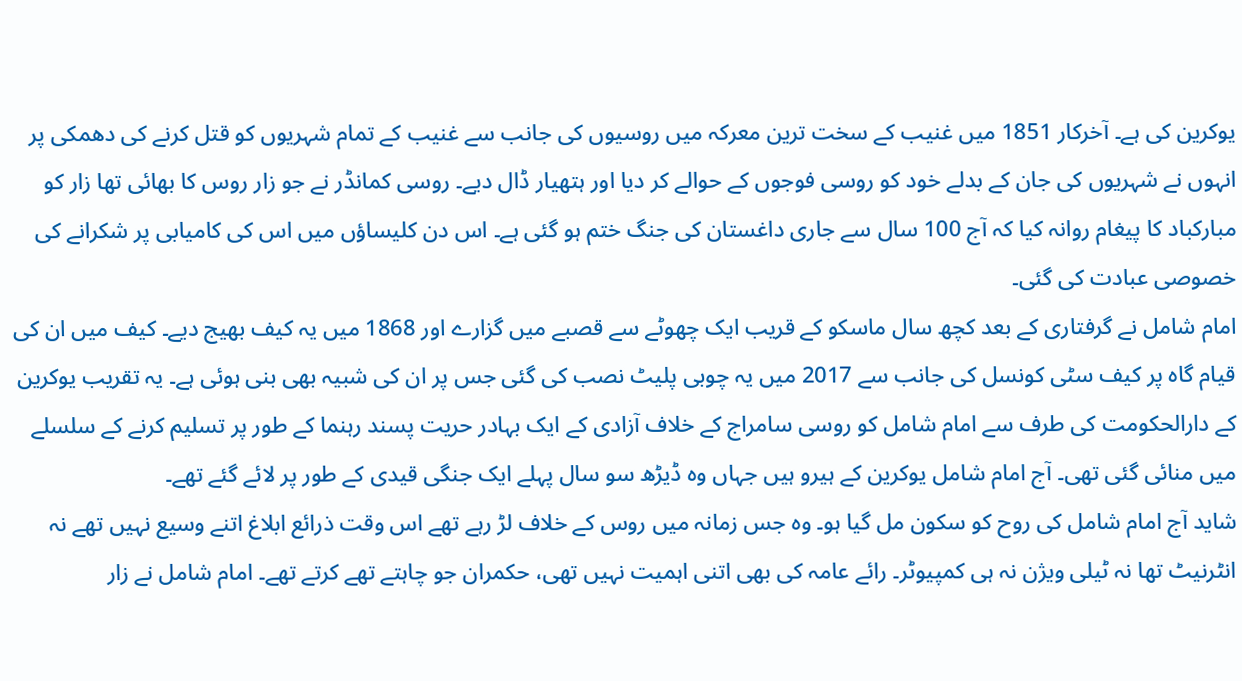یوکرین کی ہے۔ آخرکار 1851 میں غنیب کے سخت ترین معرکہ میں روسیوں کی جانب سے غنیب کے تمام شہریوں کو قتل کرنے کی دھمکی پر انہوں نے شہریوں کی جان کے بدلے خود کو روسی فوجوں کے حوالے کر دیا اور ہتھیار ڈال دیے۔ روسی کمانڈر نے جو زار روس کا بھائی تھا زار کو مبارکباد کا پیغام روانہ کیا کہ آج 100 سال سے جاری داغستان کی جنگ ختم ہو گئی ہے۔ اس دن کلیساؤں میں اس کی کامیابی پر شکرانے کی خصوصی عبادت کی گئی۔
امام شامل نے گرفتاری کے بعد کچھ سال ماسکو کے قریب ایک چھوٹے سے قصبے میں گزارے اور 1868 میں یہ کیف بھیج دیے۔ کیف میں ان کی قیام گاہ پر کیف سٹی کونسل کی جانب سے 2017 میں یہ چوبی پلیٹ نصب کی گئی جس پر ان کی شبیہ بھی بنی ہوئی ہے۔ یہ تقریب یوکرین کے دارالحکومت کی طرف سے امام شامل کو روسی سامراج کے خلاف آزادی کے ایک بہادر حریت پسند رہنما کے طور پر تسلیم کرنے کے سلسلے میں منائی گئی تھی۔ آج امام شامل یوکرین کے ہیرو ہیں جہاں وہ ڈیڑھ سو سال پہلے ایک جنگی قیدی کے طور پر لائے گئے تھے۔
شاید آج امام شامل کی روح کو سکون مل گیا ہو۔ وہ جس زمانہ میں روس کے خلاف لڑ رہے تھے اس وقت ذرائع ابلاغ اتنے وسیع نہیں تھے نہ انٹرنیٹ تھا نہ ٹیلی ویژن نہ ہی کمپیوٹر۔ رائے عامہ کی بھی اتنی اہمیت نہیں تھی، حکمران جو چاہتے تھے کرتے تھے۔ امام شامل نے زار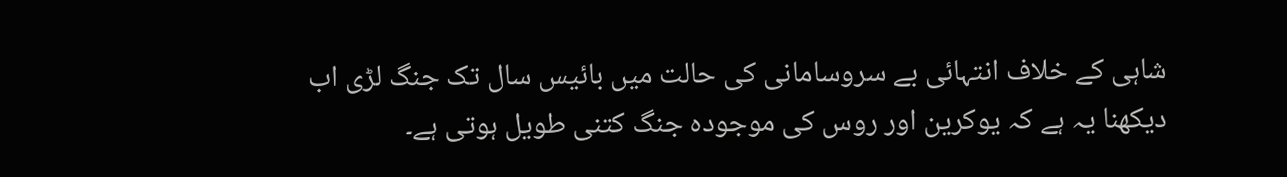شاہی کے خلاف انتہائی بے سروسامانی کی حالت میں بائیس سال تک جنگ لڑی اب دیکھنا یہ ہے کہ یوکرین اور روس کی موجودہ جنگ کتنی طویل ہوتی ہے۔